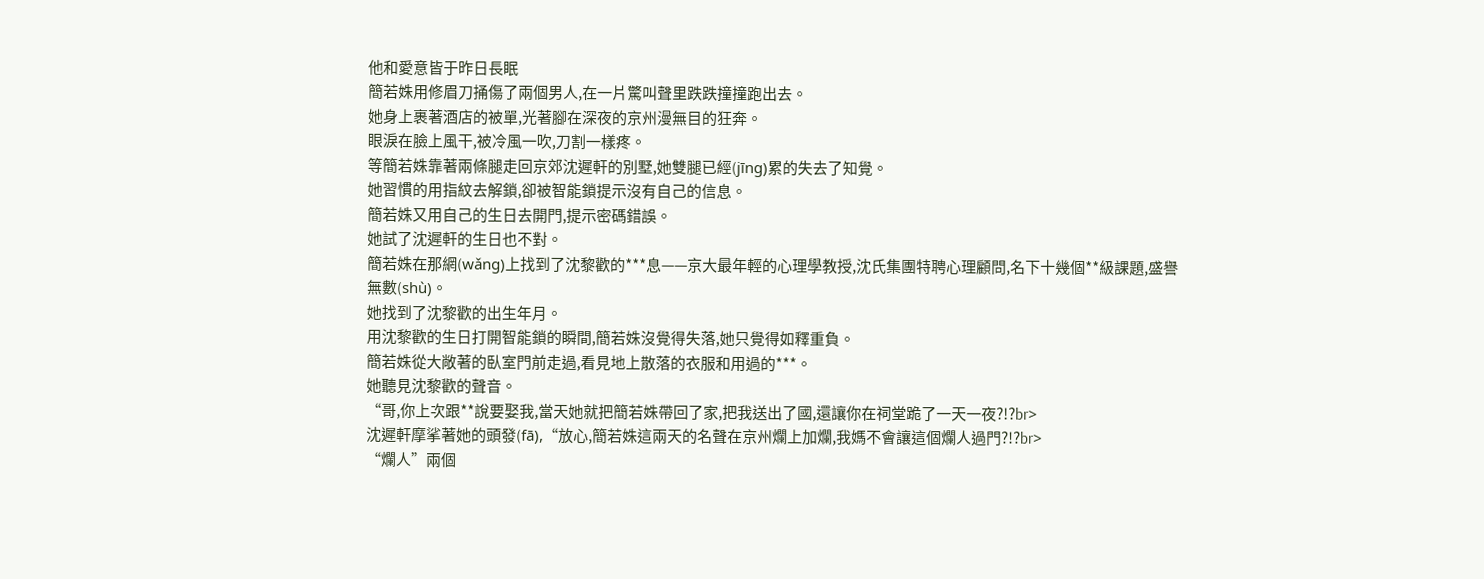他和愛意皆于昨日長眠
簡若姝用修眉刀捅傷了兩個男人,在一片驚叫聲里跌跌撞撞跑出去。
她身上裹著酒店的被單,光著腳在深夜的京州漫無目的狂奔。
眼淚在臉上風干,被冷風一吹,刀割一樣疼。
等簡若姝靠著兩條腿走回京郊沈遲軒的別墅,她雙腿已經(jīng)累的失去了知覺。
她習慣的用指紋去解鎖,卻被智能鎖提示沒有自己的信息。
簡若姝又用自己的生日去開門,提示密碼錯誤。
她試了沈遲軒的生日也不對。
簡若姝在那網(wǎng)上找到了沈黎歡的***息——京大最年輕的心理學教授,沈氏集團特聘心理顧問,名下十幾個**級課題,盛譽無數(shù)。
她找到了沈黎歡的出生年月。
用沈黎歡的生日打開智能鎖的瞬間,簡若姝沒覺得失落,她只覺得如釋重負。
簡若姝從大敞著的臥室門前走過,看見地上散落的衣服和用過的***。
她聽見沈黎歡的聲音。
“哥,你上次跟**說要娶我,當天她就把簡若姝帶回了家,把我送出了國,還讓你在祠堂跪了一天一夜?!?br>
沈遲軒摩挲著她的頭發(fā),“放心,簡若姝這兩天的名聲在京州爛上加爛,我媽不會讓這個爛人過門?!?br>
“爛人”兩個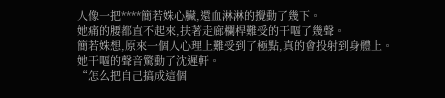人像一把****簡若姝心臟,還血淋淋的攪動了幾下。
她痛的腰都直不起來,扶著走廊欄桿難受的干嘔了幾聲。
簡若姝想,原來一個人心理上難受到了極點,真的會投射到身體上。
她干嘔的聲音驚動了沈遲軒。
“怎么把自己搞成這個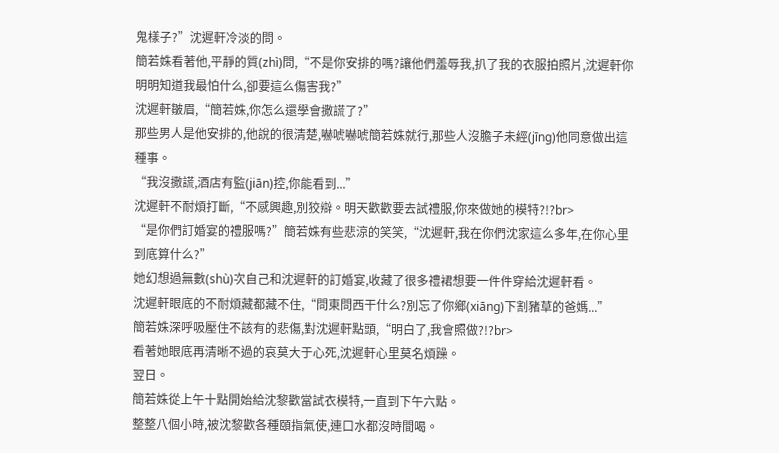鬼樣子?”沈遲軒冷淡的問。
簡若姝看著他,平靜的質(zhì)問,“不是你安排的嗎?讓他們羞辱我,扒了我的衣服拍照片,沈遲軒你明明知道我最怕什么,卻要這么傷害我?”
沈遲軒皺眉,“簡若姝,你怎么還學會撒謊了?”
那些男人是他安排的,他說的很清楚,嚇唬嚇唬簡若姝就行,那些人沒膽子未經(jīng)他同意做出這種事。
“我沒撒謊,酒店有監(jiān)控,你能看到...”
沈遲軒不耐煩打斷,“不感興趣,別狡辯。明天歡歡要去試禮服,你來做她的模特?!?br>
“是你們訂婚宴的禮服嗎?”簡若姝有些悲涼的笑笑,“沈遲軒,我在你們沈家這么多年,在你心里到底算什么?”
她幻想過無數(shù)次自己和沈遲軒的訂婚宴,收藏了很多禮裙想要一件件穿給沈遲軒看。
沈遲軒眼底的不耐煩藏都藏不住,“問東問西干什么?別忘了你鄉(xiāng)下割豬草的爸媽...”
簡若姝深呼吸壓住不該有的悲傷,對沈遲軒點頭,“明白了,我會照做?!?br>
看著她眼底再清晰不過的哀莫大于心死,沈遲軒心里莫名煩躁。
翌日。
簡若姝從上午十點開始給沈黎歡當試衣模特,一直到下午六點。
整整八個小時,被沈黎歡各種頤指氣使,連口水都沒時間喝。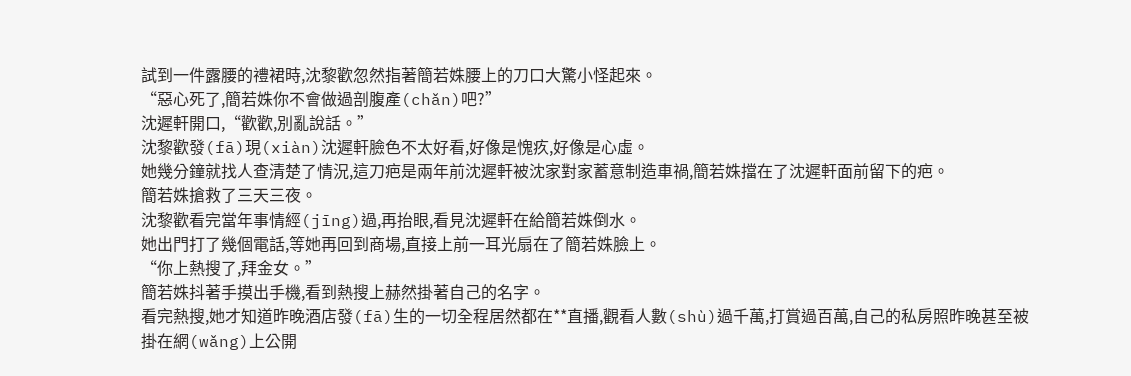試到一件露腰的禮裙時,沈黎歡忽然指著簡若姝腰上的刀口大驚小怪起來。
“惡心死了,簡若姝你不會做過剖腹產(chǎn)吧?”
沈遲軒開口,“歡歡,別亂說話。”
沈黎歡發(fā)現(xiàn)沈遲軒臉色不太好看,好像是愧疚,好像是心虛。
她幾分鐘就找人查清楚了情況,這刀疤是兩年前沈遲軒被沈家對家蓄意制造車禍,簡若姝擋在了沈遲軒面前留下的疤。
簡若姝搶救了三天三夜。
沈黎歡看完當年事情經(jīng)過,再抬眼,看見沈遲軒在給簡若姝倒水。
她出門打了幾個電話,等她再回到商場,直接上前一耳光扇在了簡若姝臉上。
“你上熱搜了,拜金女。”
簡若姝抖著手摸出手機,看到熱搜上赫然掛著自己的名字。
看完熱搜,她才知道昨晚酒店發(fā)生的一切全程居然都在**直播,觀看人數(shù)過千萬,打賞過百萬,自己的私房照昨晚甚至被掛在網(wǎng)上公開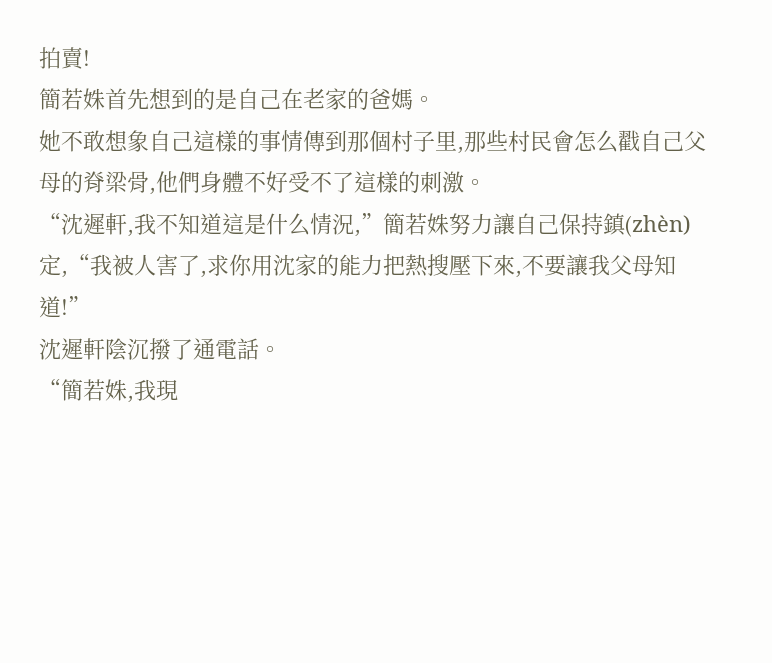拍賣!
簡若姝首先想到的是自己在老家的爸媽。
她不敢想象自己這樣的事情傳到那個村子里,那些村民會怎么戳自己父母的脊梁骨,他們身體不好受不了這樣的刺激。
“沈遲軒,我不知道這是什么情況,”簡若姝努力讓自己保持鎮(zhèn)定,“我被人害了,求你用沈家的能力把熱搜壓下來,不要讓我父母知道!”
沈遲軒陰沉撥了通電話。
“簡若姝,我現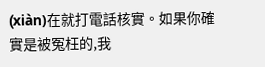(xiàn)在就打電話核實。如果你確實是被冤枉的,我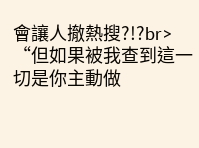會讓人撤熱搜?!?br>
“但如果被我查到這一切是你主動做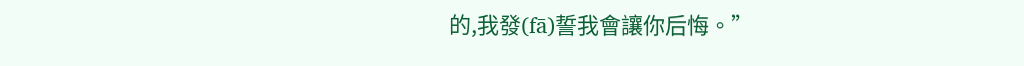的,我發(fā)誓我會讓你后悔。”